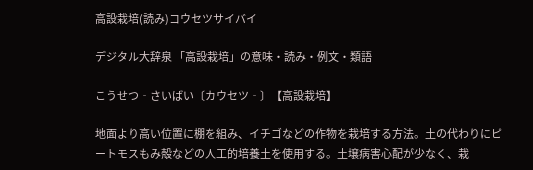高設栽培(読み)コウセツサイバイ

デジタル大辞泉 「高設栽培」の意味・読み・例文・類語

こうせつ‐さいばい〔カウセツ‐〕【高設栽培】

地面より高い位置に棚を組み、イチゴなどの作物を栽培する方法。土の代わりにピートモスもみ殻などの人工的培養土を使用する。土壌病害心配が少なく、栽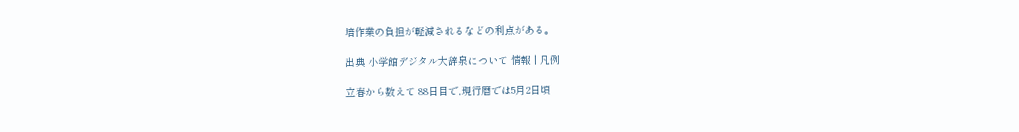培作業の負担が軽減されるなどの利点がある。

出典 小学館デジタル大辞泉について 情報 | 凡例

立春から数えて 88日目で,現行暦では5月2日頃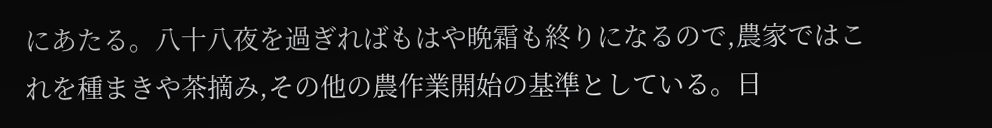にあたる。八十八夜を過ぎればもはや晩霜も終りになるので,農家ではこれを種まきや茶摘み,その他の農作業開始の基準としている。日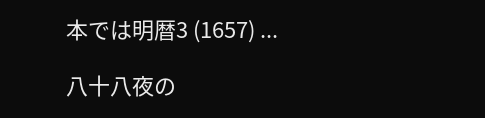本では明暦3 (1657) ...

八十八夜の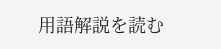用語解説を読む